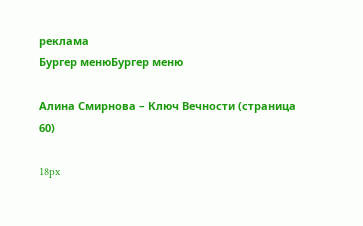реклама
Бургер менюБургер меню

Алина Смирнова – Ключ Вечности (страница 60)

18px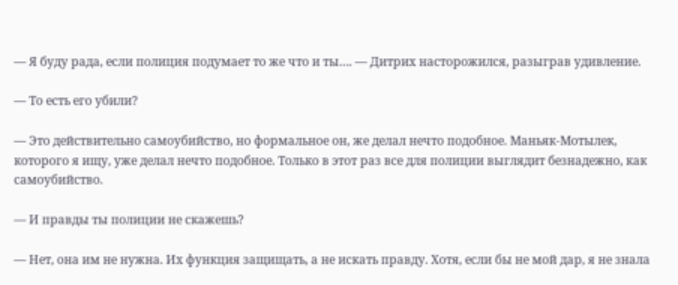— Я буду рада, если полиция подумает то же что и ты…. — Дитрих насторожился, разыграв удивление.

— То есть его убили?

— Это действительно самоубийство, но формальное он, же делал нечто подобное. Маньяк-Мотылек, которого я ищу, уже делал нечто подобное. Только в этот раз все для полиции выглядит безнадежно, как самоубийство.

— И правды ты полиции не скажешь?

— Нет, она им не нужна. Их функция защищать, а не искать правду. Хотя, если бы не мой дар, я не знала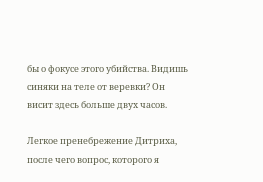бы о фокусе этого убийства. Видишь синяки на теле от веревки? Он висит здесь больше двух часов.

Легкое пренебрежение Дитриха, после чего вопрос, которого я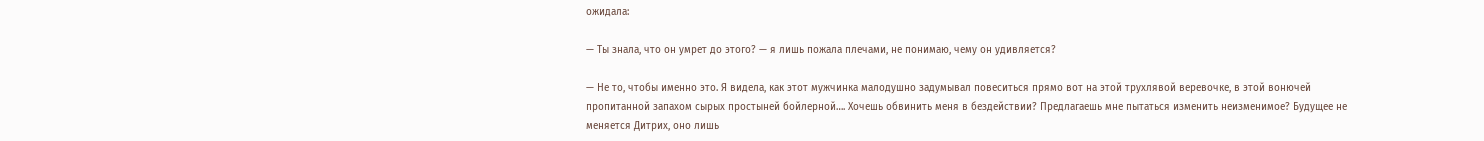ожидала:

— Ты знала, что он умрет до этого? — я лишь пожала плечами, не понимаю, чему он удивляется?

— Не то, чтобы именно это. Я видела, как этот мужчинка малодушно задумывал повеситься прямо вот на этой трухлявой веревочке, в этой вонючей пропитанной запахом сырых простыней бойлерной…. Хочешь обвинить меня в бездействии? Предлагаешь мне пытаться изменить неизменимое? Будущее не меняется Дитрих, оно лишь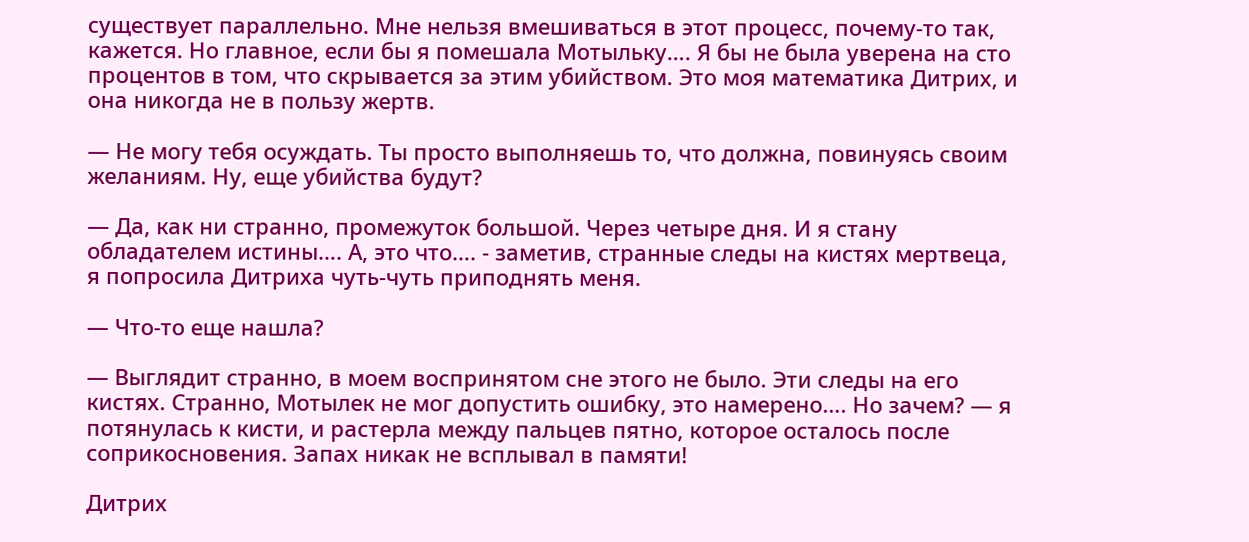существует параллельно. Мне нельзя вмешиваться в этот процесс, почему-то так, кажется. Но главное, если бы я помешала Мотыльку…. Я бы не была уверена на сто процентов в том, что скрывается за этим убийством. Это моя математика Дитрих, и она никогда не в пользу жертв.

— Не могу тебя осуждать. Ты просто выполняешь то, что должна, повинуясь своим желаниям. Ну, еще убийства будут?

— Да, как ни странно, промежуток большой. Через четыре дня. И я стану обладателем истины…. А, это что…. - заметив, странные следы на кистях мертвеца, я попросила Дитриха чуть-чуть приподнять меня.

— Что-то еще нашла?

— Выглядит странно, в моем воспринятом сне этого не было. Эти следы на его кистях. Странно, Мотылек не мог допустить ошибку, это намерено…. Но зачем? — я потянулась к кисти, и растерла между пальцев пятно, которое осталось после соприкосновения. Запах никак не всплывал в памяти!

Дитрих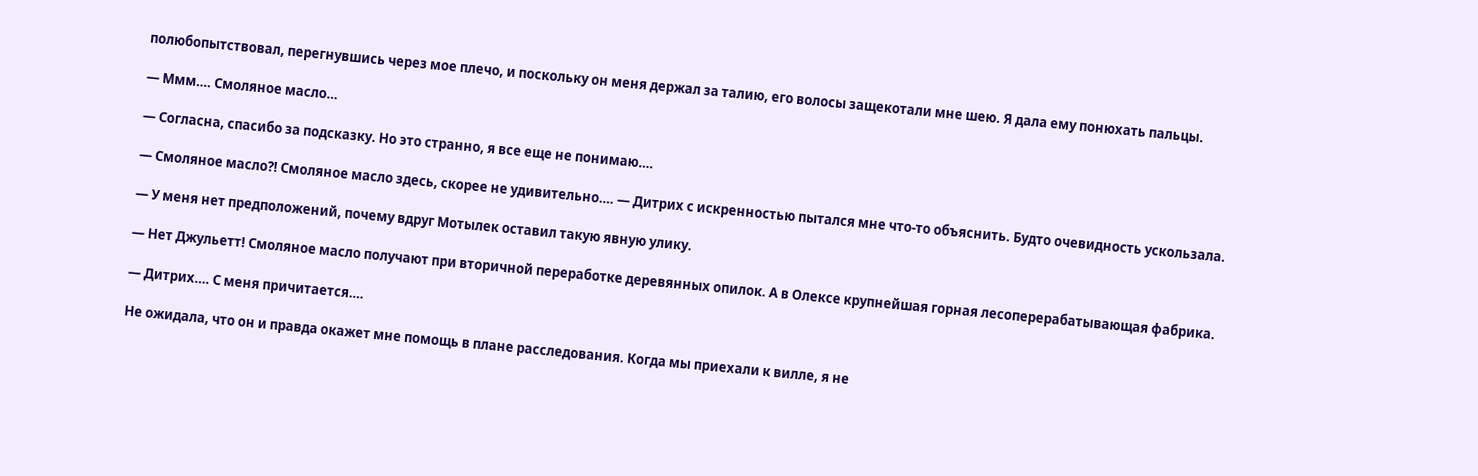полюбопытствовал, перегнувшись через мое плечо, и поскольку он меня держал за талию, его волосы защекотали мне шею. Я дала ему понюхать пальцы.

— Ммм…. Смоляное масло…

— Согласна, спасибо за подсказку. Но это странно, я все еще не понимаю….

— Смоляное масло?! Смоляное масло здесь, скорее не удивительно…. — Дитрих с искренностью пытался мне что-то объяснить. Будто очевидность ускользала.

— У меня нет предположений, почему вдруг Мотылек оставил такую явную улику.

— Нет Джульетт! Смоляное масло получают при вторичной переработке деревянных опилок. А в Олексе крупнейшая горная лесоперерабатывающая фабрика.

— Дитрих…. С меня причитается….

Не ожидала, что он и правда окажет мне помощь в плане расследования. Когда мы приехали к вилле, я не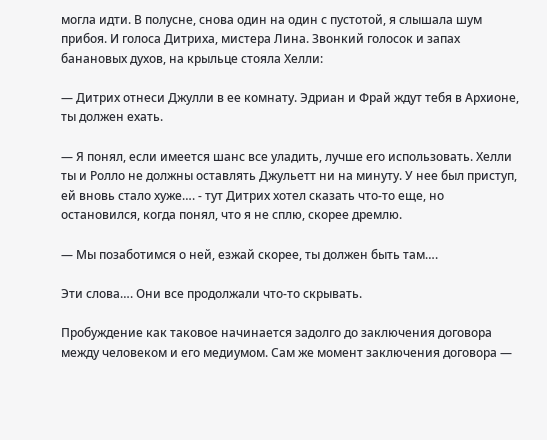могла идти. В полусне, снова один на один с пустотой, я слышала шум прибоя. И голоса Дитриха, мистера Лина. Звонкий голосок и запах банановых духов, на крыльце стояла Хелли:

— Дитрих отнеси Джулли в ее комнату. Эдриан и Фрай ждут тебя в Архионе, ты должен ехать.

— Я понял, если имеется шанс все уладить, лучше его использовать. Хелли ты и Ролло не должны оставлять Джульетт ни на минуту. У нее был приступ, ей вновь стало хуже…. - тут Дитрих хотел сказать что-то еще, но остановился, когда понял, что я не сплю, скорее дремлю.

— Мы позаботимся о ней, езжай скорее, ты должен быть там….

Эти слова…. Они все продолжали что-то скрывать.

Пробуждение как таковое начинается задолго до заключения договора между человеком и его медиумом. Сам же момент заключения договора —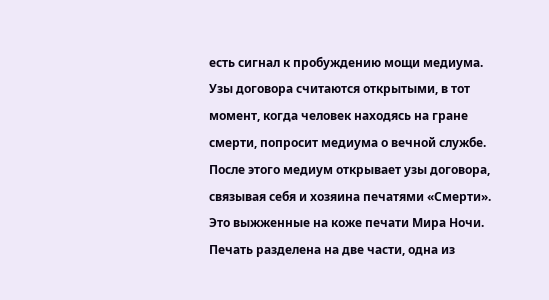есть сигнал к пробуждению мощи медиума. Узы договора считаются открытыми, в тот момент, когда человек находясь на гране смерти, попросит медиума о вечной службе. После этого медиум открывает узы договора, связывая себя и хозяина печатями «Смерти». Это выжженные на коже печати Мира Ночи. Печать разделена на две части, одна из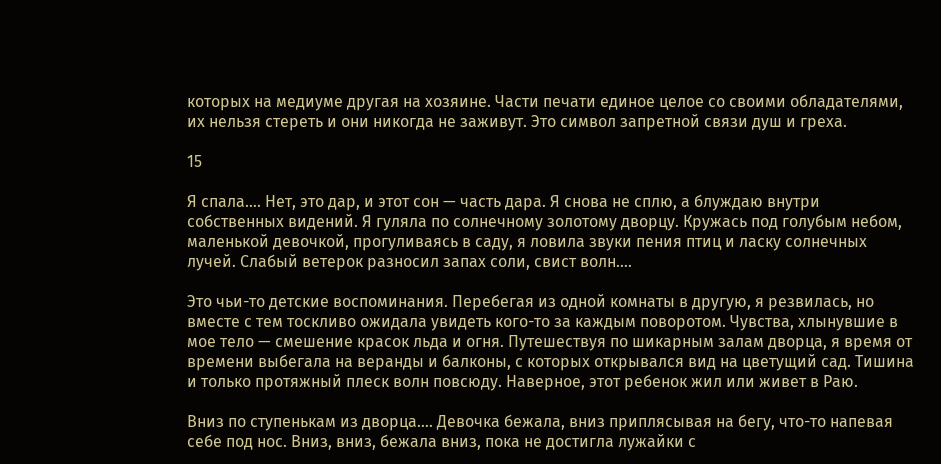которых на медиуме другая на хозяине. Части печати единое целое со своими обладателями, их нельзя стереть и они никогда не заживут. Это символ запретной связи душ и греха.

15

Я спала…. Нет, это дар, и этот сон — часть дара. Я снова не сплю, а блуждаю внутри собственных видений. Я гуляла по солнечному золотому дворцу. Кружась под голубым небом, маленькой девочкой, прогуливаясь в саду, я ловила звуки пения птиц и ласку солнечных лучей. Слабый ветерок разносил запах соли, свист волн….

Это чьи-то детские воспоминания. Перебегая из одной комнаты в другую, я резвилась, но вместе с тем тоскливо ожидала увидеть кого-то за каждым поворотом. Чувства, хлынувшие в мое тело — смешение красок льда и огня. Путешествуя по шикарным залам дворца, я время от времени выбегала на веранды и балконы, с которых открывался вид на цветущий сад. Тишина и только протяжный плеск волн повсюду. Наверное, этот ребенок жил или живет в Раю.

Вниз по ступенькам из дворца…. Девочка бежала, вниз приплясывая на бегу, что-то напевая себе под нос. Вниз, вниз, бежала вниз, пока не достигла лужайки с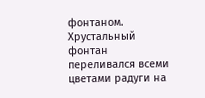фонтаном. Хрустальный фонтан переливался всеми цветами радуги на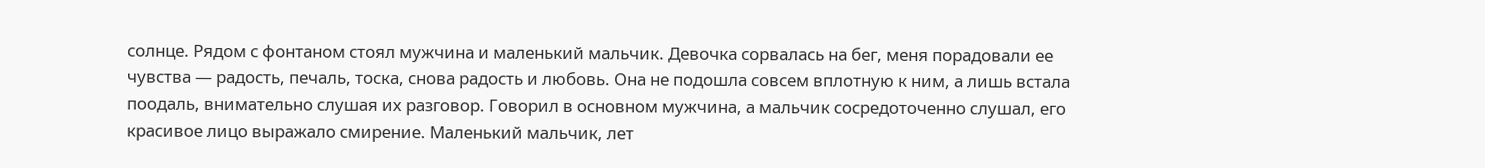солнце. Рядом с фонтаном стоял мужчина и маленький мальчик. Девочка сорвалась на бег, меня порадовали ее чувства — радость, печаль, тоска, снова радость и любовь. Она не подошла совсем вплотную к ним, а лишь встала поодаль, внимательно слушая их разговор. Говорил в основном мужчина, а мальчик сосредоточенно слушал, его красивое лицо выражало смирение. Маленький мальчик, лет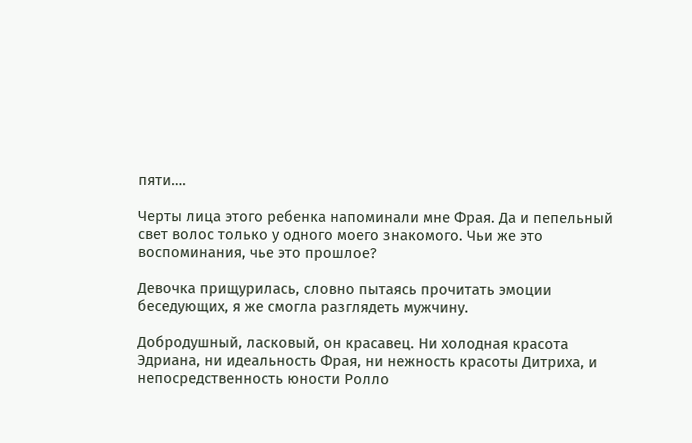пяти….

Черты лица этого ребенка напоминали мне Фрая. Да и пепельный свет волос только у одного моего знакомого. Чьи же это воспоминания, чье это прошлое?

Девочка прищурилась, словно пытаясь прочитать эмоции беседующих, я же смогла разглядеть мужчину.

Добродушный, ласковый, он красавец. Ни холодная красота Эдриана, ни идеальность Фрая, ни нежность красоты Дитриха, и непосредственность юности Ролло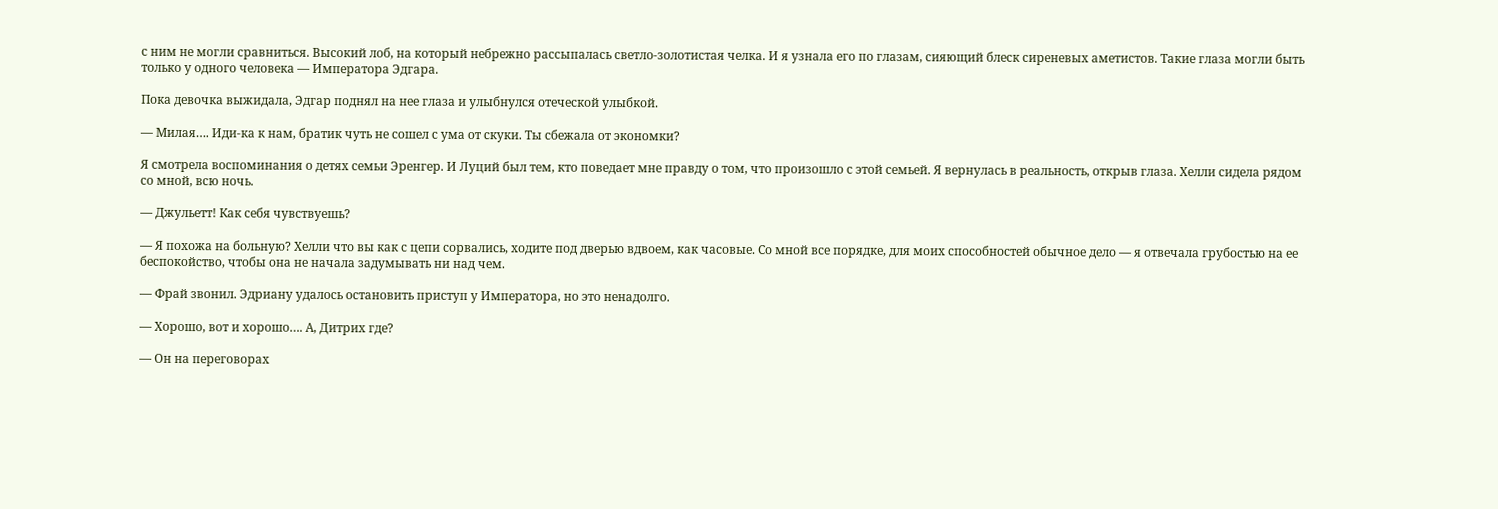с ним не могли сравниться. Высокий лоб, на который небрежно рассыпалась светло-золотистая челка. И я узнала его по глазам, сияющий блеск сиреневых аметистов. Такие глаза могли быть только у одного человека — Императора Эдгара.

Пока девочка выжидала, Эдгар поднял на нее глаза и улыбнулся отеческой улыбкой.

— Милая…. Иди-ка к нам, братик чуть не сошел с ума от скуки. Ты сбежала от экономки?

Я смотрела воспоминания о детях семьи Эренгер. И Луций был тем, кто поведает мне правду о том, что произошло с этой семьей. Я вернулась в реальность, открыв глаза. Хелли сидела рядом со мной, всю ночь.

— Джульетт! Как себя чувствуешь?

— Я похожа на больную? Хелли что вы как с цепи сорвались, ходите под дверью вдвоем, как часовые. Со мной все порядке, для моих способностей обычное дело — я отвечала грубостью на ее беспокойство, чтобы она не начала задумывать ни над чем.

— Фрай звонил. Эдриану удалось остановить приступ у Императора, но это ненадолго.

— Хорошо, вот и хорошо…. А, Дитрих где?

— Он на переговорах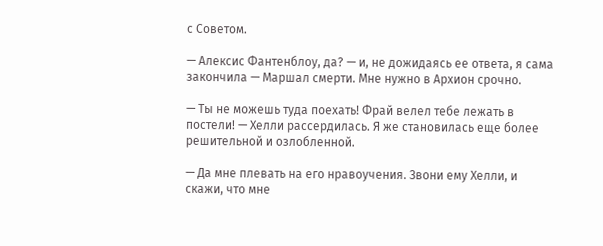с Советом.

— Алексис Фантенблоу, да? — и, не дожидаясь ее ответа, я сама закончила — Маршал смерти. Мне нужно в Архион срочно.

— Ты не можешь туда поехать! Фрай велел тебе лежать в постели! — Хелли рассердилась. Я же становилась еще более решительной и озлобленной.

— Да мне плевать на его нравоучения. Звони ему Хелли, и скажи, что мне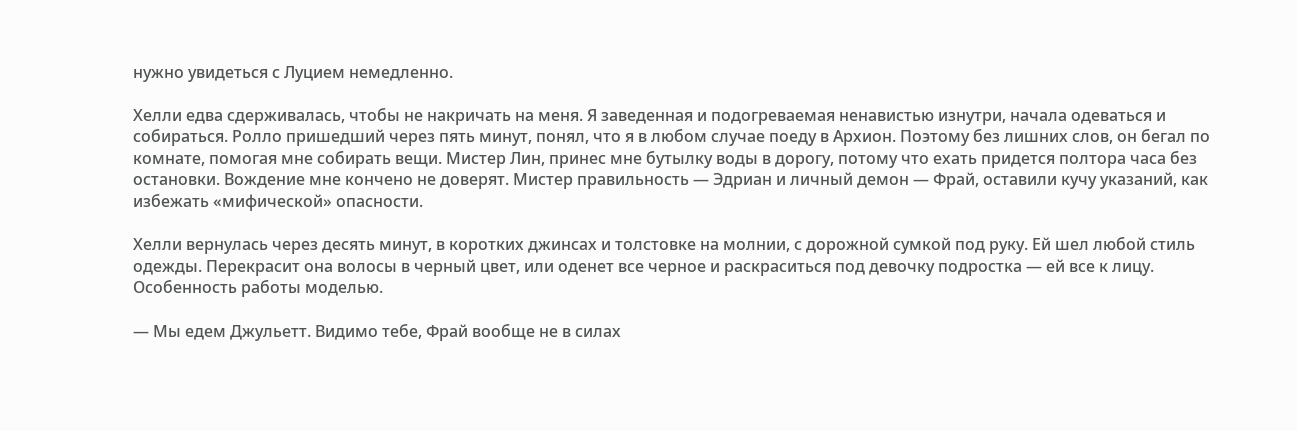нужно увидеться с Луцием немедленно.

Хелли едва сдерживалась, чтобы не накричать на меня. Я заведенная и подогреваемая ненавистью изнутри, начала одеваться и собираться. Ролло пришедший через пять минут, понял, что я в любом случае поеду в Архион. Поэтому без лишних слов, он бегал по комнате, помогая мне собирать вещи. Мистер Лин, принес мне бутылку воды в дорогу, потому что ехать придется полтора часа без остановки. Вождение мне кончено не доверят. Мистер правильность — Эдриан и личный демон — Фрай, оставили кучу указаний, как избежать «мифической» опасности.

Хелли вернулась через десять минут, в коротких джинсах и толстовке на молнии, с дорожной сумкой под руку. Ей шел любой стиль одежды. Перекрасит она волосы в черный цвет, или оденет все черное и раскраситься под девочку подростка — ей все к лицу. Особенность работы моделью.

— Мы едем Джульетт. Видимо тебе, Фрай вообще не в силах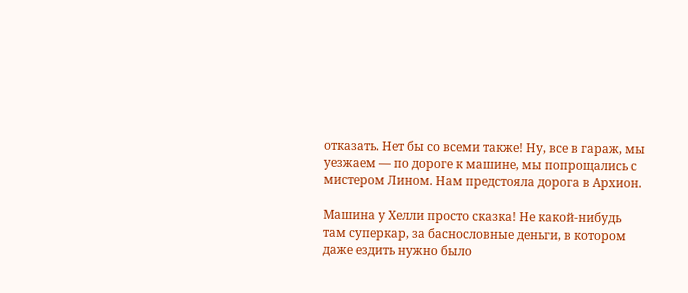отказать. Нет бы со всеми также! Ну, все в гараж, мы уезжаем — по дороге к машине, мы попрощались с мистером Лином. Нам предстояла дорога в Архион.

Машина у Хелли просто сказка! Не какой-нибудь там суперкар, за баснословные деньги, в котором даже ездить нужно было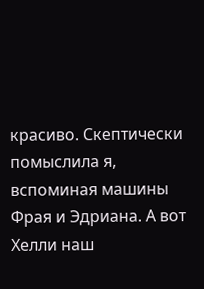красиво. Скептически помыслила я, вспоминая машины Фрая и Эдриана. А вот Хелли наш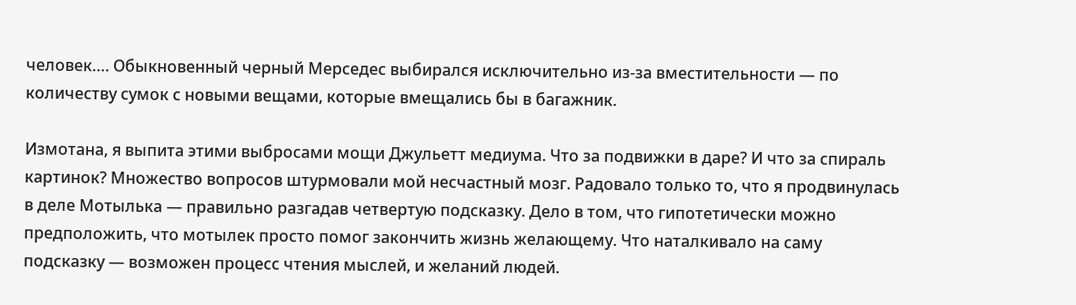человек…. Обыкновенный черный Мерседес выбирался исключительно из-за вместительности — по количеству сумок с новыми вещами, которые вмещались бы в багажник.

Измотана, я выпита этими выбросами мощи Джульетт медиума. Что за подвижки в даре? И что за спираль картинок? Множество вопросов штурмовали мой несчастный мозг. Радовало только то, что я продвинулась в деле Мотылька — правильно разгадав четвертую подсказку. Дело в том, что гипотетически можно предположить, что мотылек просто помог закончить жизнь желающему. Что наталкивало на саму подсказку — возможен процесс чтения мыслей, и желаний людей.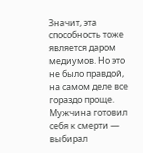Значит, эта способность тоже является даром медиумов. Но это не было правдой, на самом деле все гораздо проще. Мужчина готовил себя к смерти — выбирал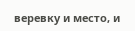веревку и место, и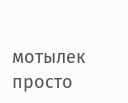мотылек просто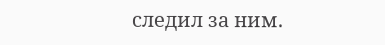следил за ним.